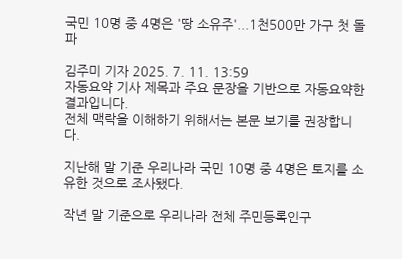국민 10명 중 4명은 '땅 소유주'...1천500만 가구 첫 돌파

김주미 기자 2025. 7. 11. 13:59
자동요약 기사 제목과 주요 문장을 기반으로 자동요약한 결과입니다.
전체 맥락을 이해하기 위해서는 본문 보기를 권장합니다.

지난해 말 기준 우리나라 국민 10명 중 4명은 토지를 소유한 것으로 조사됐다.

작년 말 기준으로 우리나라 전체 주민등록인구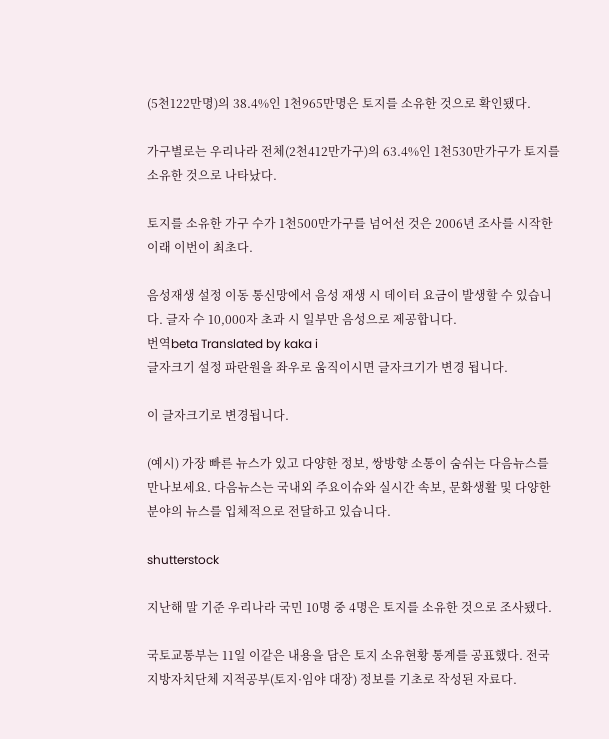(5천122만명)의 38.4%인 1천965만명은 토지를 소유한 것으로 확인됐다.

가구별로는 우리나라 전체(2천412만가구)의 63.4%인 1천530만가구가 토지를 소유한 것으로 나타났다.

토지를 소유한 가구 수가 1천500만가구를 넘어선 것은 2006년 조사를 시작한 이래 이번이 최초다.

음성재생 설정 이동 통신망에서 음성 재생 시 데이터 요금이 발생할 수 있습니다. 글자 수 10,000자 초과 시 일부만 음성으로 제공합니다.
번역beta Translated by kaka i
글자크기 설정 파란원을 좌우로 움직이시면 글자크기가 변경 됩니다.

이 글자크기로 변경됩니다.

(예시) 가장 빠른 뉴스가 있고 다양한 정보, 쌍방향 소통이 숨쉬는 다음뉴스를 만나보세요. 다음뉴스는 국내외 주요이슈와 실시간 속보, 문화생활 및 다양한 분야의 뉴스를 입체적으로 전달하고 있습니다.

shutterstock

지난해 말 기준 우리나라 국민 10명 중 4명은 토지를 소유한 것으로 조사됐다.

국토교통부는 11일 이같은 내용을 담은 토지 소유현황 통계를 공표했다. 전국 지방자치단체 지적공부(토지·임야 대장) 정보를 기초로 작성된 자료다.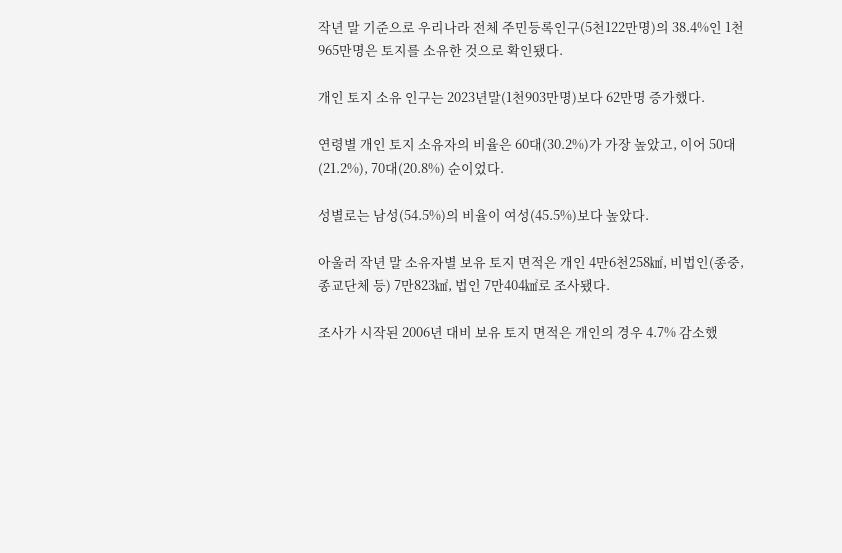작년 말 기준으로 우리나라 전체 주민등록인구(5천122만명)의 38.4%인 1천965만명은 토지를 소유한 것으로 확인됐다.

개인 토지 소유 인구는 2023년말(1천903만명)보다 62만명 증가했다.

연령별 개인 토지 소유자의 비율은 60대(30.2%)가 가장 높았고, 이어 50대(21.2%), 70대(20.8%) 순이었다.

성별로는 남성(54.5%)의 비율이 여성(45.5%)보다 높았다.

아울러 작년 말 소유자별 보유 토지 면적은 개인 4만6천258㎢, 비법인(종중, 종교단체 등) 7만823㎢, 법인 7만404㎢로 조사됐다.

조사가 시작된 2006년 대비 보유 토지 면적은 개인의 경우 4.7% 감소했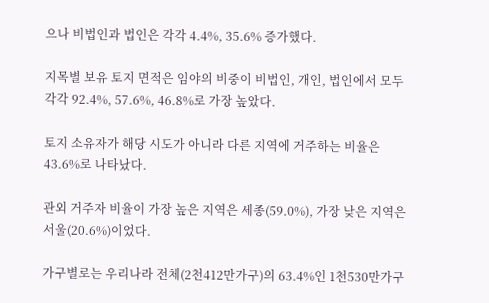으나 비법인과 법인은 각각 4.4%, 35.6% 증가했다.

지목별 보유 토지 면적은 임야의 비중이 비법인, 개인, 법인에서 모두 각각 92.4%, 57.6%, 46.8%로 가장 높았다.

토지 소유자가 해당 시도가 아니라 다른 지역에 거주하는 비율은 43.6%로 나타났다.

관외 거주자 비율이 가장 높은 지역은 세종(59.0%), 가장 낮은 지역은 서울(20.6%)이었다.

가구별로는 우리나라 전체(2천412만가구)의 63.4%인 1천530만가구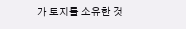가 토지를 소유한 것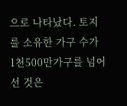으로 나타났다. 토지를 소유한 가구 수가 1천500만가구를 넘어선 것은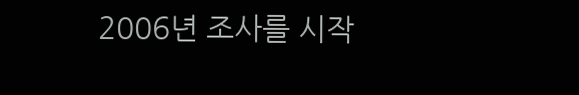2006년 조사를 시작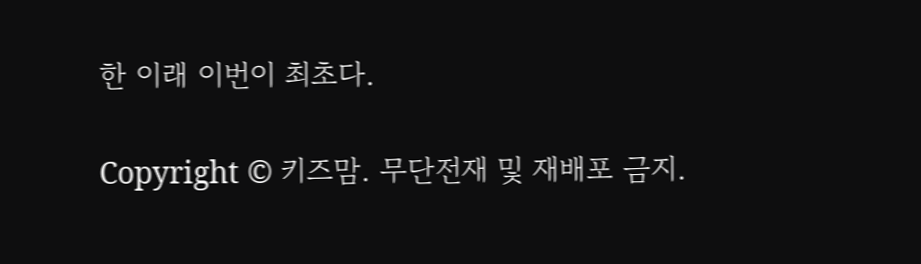한 이래 이번이 최초다.

Copyright © 키즈맘. 무단전재 및 재배포 금지.